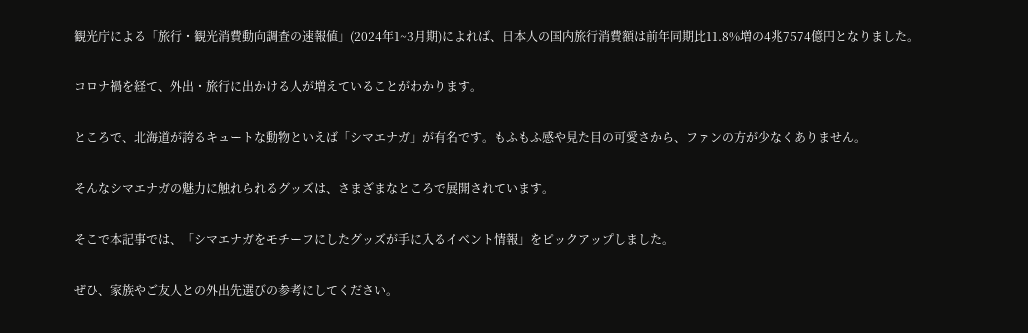観光庁による「旅行・観光消費動向調査の速報値」(2024年1~3月期)によれば、日本人の国内旅行消費額は前年同期比11.8%増の4兆7574億円となりました。

コロナ禍を経て、外出・旅行に出かける人が増えていることがわかります。

ところで、北海道が誇るキュートな動物といえば「シマエナガ」が有名です。もふもふ感や見た目の可愛さから、ファンの方が少なくありません。

そんなシマエナガの魅力に触れられるグッズは、さまざまなところで展開されています。

そこで本記事では、「シマエナガをモチーフにしたグッズが手に入るイベント情報」をピックアップしました。

ぜひ、家族やご友人との外出先選びの参考にしてください。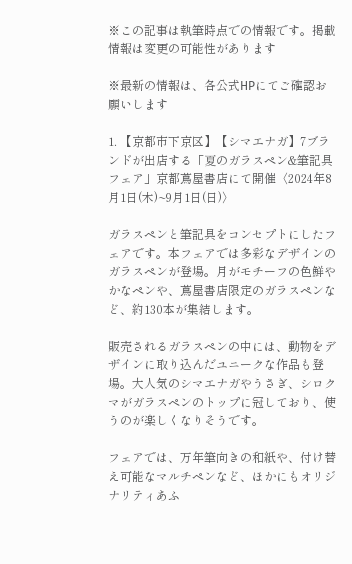※この記事は執筆時点での情報です。掲載情報は変更の可能性があります

※最新の情報は、各公式HPにてご確認お願いします

1. 【京都市下京区】【シマエナガ】7ブランドが出店する「夏のガラスペン&筆記具フェア」京都蔦屋書店にて開催〈2024年8月1日(木)~9月1日(日)〉

ガラスペンと筆記具をコンセプトにしたフェアです。本フェアでは多彩なデザインのガラスペンが登場。月がモチーフの色鮮やかなペンや、蔦屋書店限定のガラスペンなど、約130本が集結します。

販売されるガラスペンの中には、動物をデザインに取り込んだユニークな作品も登場。大人気のシマエナガやうさぎ、シロクマがガラスペンのトップに冠しており、使うのが楽しくなりそうです。

フェアでは、万年筆向きの和紙や、付け替え可能なマルチペンなど、ほかにもオリジナリティあふ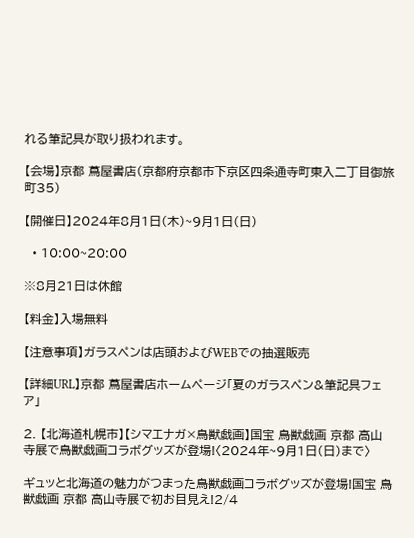れる筆記具が取り扱われます。

【会場】京都 蔦屋書店(京都府京都市下京区四条通寺町東⼊⼆丁⽬御旅町35)

【開催日】2024年8月1日(木)~9月1日(日)

  • 10:00~20:00

※8月21日は休館

【料金】入場無料

【注意事項】ガラスペンは店頭およびWEBでの抽選販売

【詳細URL】京都 蔦屋書店ホームページ「夏のガラスペン&筆記具フェア」

2. 【北海道札幌市】【シマエナガ×鳥獣戯画】国宝 鳥獣戯画 京都 高山寺展で鳥獣戯画コラボグッズが登場!〈2024年~9月1日(日)まで〉

ギュッと北海道の魅力がつまった鳥獣戯画コラボグッズが登場!国宝 鳥獣戯画 京都 高山寺展で初お目見え!2/4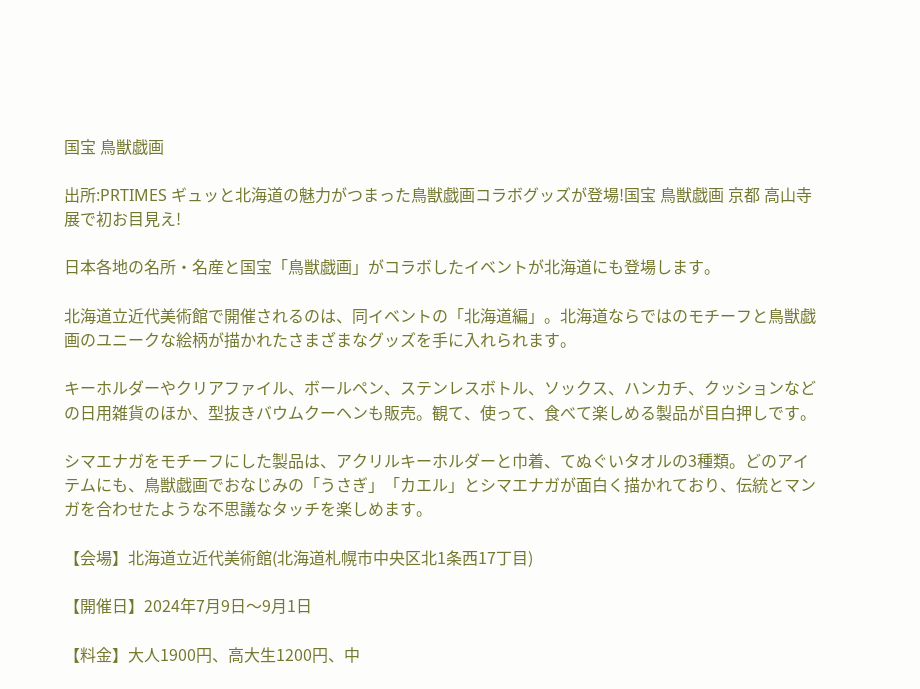国宝 鳥獣戯画

出所:PRTIMES ギュッと北海道の魅力がつまった鳥獣戯画コラボグッズが登場!国宝 鳥獣戯画 京都 高山寺展で初お目見え!

日本各地の名所・名産と国宝「鳥獣戯画」がコラボしたイベントが北海道にも登場します。

北海道立近代美術館で開催されるのは、同イベントの「北海道編」。北海道ならではのモチーフと鳥獣戯画のユニークな絵柄が描かれたさまざまなグッズを手に入れられます。

キーホルダーやクリアファイル、ボールペン、ステンレスボトル、ソックス、ハンカチ、クッションなどの日用雑貨のほか、型抜きバウムクーヘンも販売。観て、使って、食べて楽しめる製品が目白押しです。

シマエナガをモチーフにした製品は、アクリルキーホルダーと巾着、てぬぐいタオルの3種類。どのアイテムにも、鳥獣戯画でおなじみの「うさぎ」「カエル」とシマエナガが面白く描かれており、伝統とマンガを合わせたような不思議なタッチを楽しめます。

【会場】北海道立近代美術館(北海道札幌市中央区北1条西17丁目)

【開催日】2024年7月9日〜9月1日

【料金】大人1900円、高大生1200円、中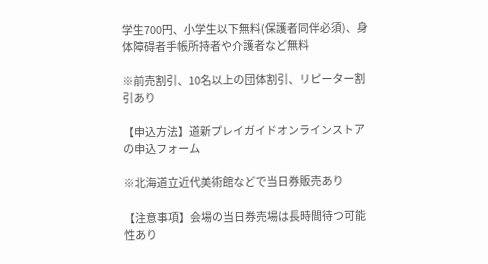学生700円、小学生以下無料(保護者同伴必須)、身体障碍者手帳所持者や介護者など無料

※前売割引、10名以上の団体割引、リピーター割引あり

【申込方法】道新プレイガイドオンラインストアの申込フォーム

※北海道立近代美術館などで当日券販売あり

【注意事項】会場の当日券売場は長時間待つ可能性あり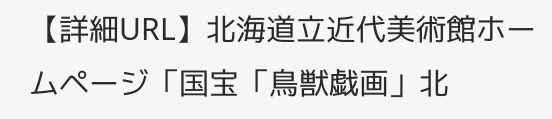【詳細URL】北海道立近代美術館ホームページ「国宝「鳥獣戯画」北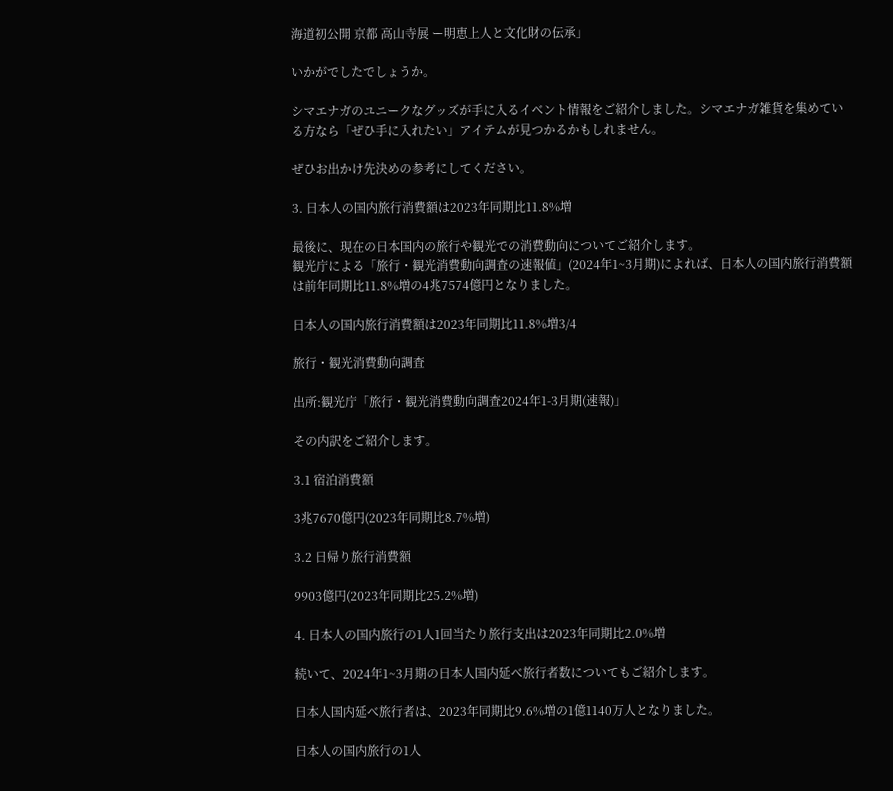海道初公開 京都 高山寺展 ー明恵上人と文化財の伝承」

いかがでしたでしょうか。

シマエナガのユニークなグッズが手に入るイベント情報をご紹介しました。シマエナガ雑貨を集めている方なら「ぜひ手に入れたい」アイテムが見つかるかもしれません。

ぜひお出かけ先決めの参考にしてください。

3. 日本人の国内旅行消費額は2023年同期比11.8%増

最後に、現在の日本国内の旅行や観光での消費動向についてご紹介します。
観光庁による「旅行・観光消費動向調査の速報値」(2024年1~3月期)によれば、日本人の国内旅行消費額は前年同期比11.8%増の4兆7574億円となりました。

日本人の国内旅行消費額は2023年同期比11.8%増3/4

旅行・観光消費動向調査

出所:観光庁「旅行・観光消費動向調査2024年1-3月期(速報)」

その内訳をご紹介します。

3.1 宿泊消費額

3兆7670億円(2023年同期比8.7%増)

3.2 日帰り旅行消費額

9903億円(2023年同期比25.2%増)

4. 日本人の国内旅行の1人1回当たり旅行支出は2023年同期比2.0%増

続いて、2024年1~3月期の日本人国内延べ旅行者数についてもご紹介します。

日本人国内延べ旅行者は、2023年同期比9.6%増の1億1140万人となりました。

日本人の国内旅行の1人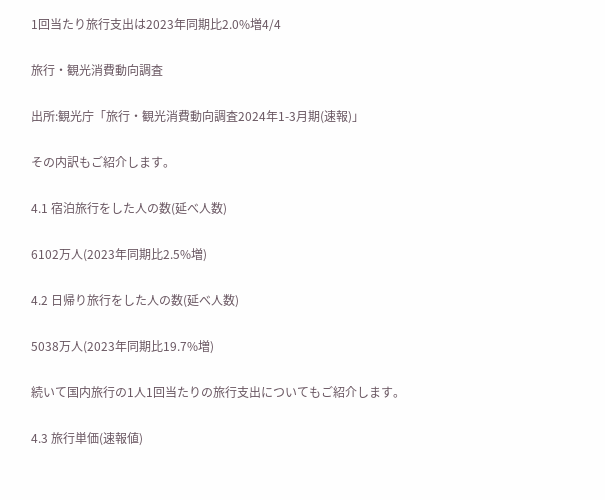1回当たり旅行支出は2023年同期比2.0%増4/4

旅行・観光消費動向調査

出所:観光庁「旅行・観光消費動向調査2024年1-3月期(速報)」

その内訳もご紹介します。

4.1 宿泊旅行をした人の数(延べ人数)

6102万人(2023年同期比2.5%増)

4.2 日帰り旅行をした人の数(延べ人数)

5038万人(2023年同期比19.7%増)

続いて国内旅行の1人1回当たりの旅行支出についてもご紹介します。

4.3 旅行単価(速報値)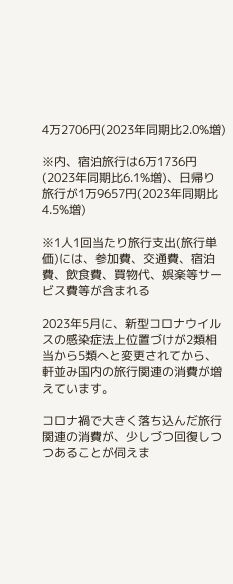4万2706円(2023年同期比2.0%増)

※内、宿泊旅行は6万1736円(2023年同期比6.1%増)、日帰り旅行が1万9657円(2023年同期比4.5%増)

※1人1回当たり旅行支出(旅行単価)には、参加費、交通費、宿泊費、飲食費、買物代、娯楽等サービス費等が含まれる

2023年5月に、新型コロナウイルスの感染症法上位置づけが2類相当から5類へと変更されてから、軒並み国内の旅行関連の消費が増えています。

コロナ禍で大きく落ち込んだ旅行関連の消費が、少しづつ回復しつつあることが伺えま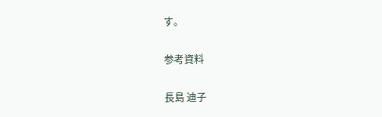す。

参考資料

長島 迪子